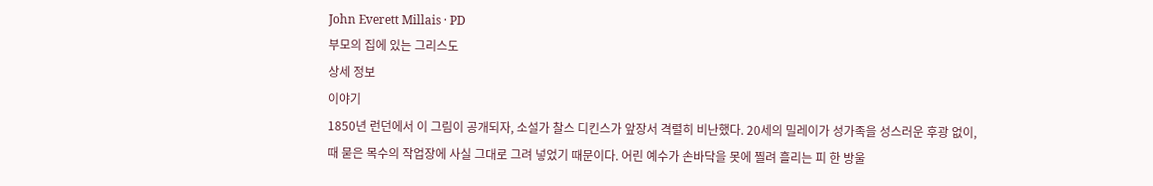John Everett Millais · PD
부모의 집에 있는 그리스도
상세 정보
이야기
1850년 런던에서 이 그림이 공개되자, 소설가 찰스 디킨스가 앞장서 격렬히 비난했다. 20세의 밀레이가 성가족을 성스러운 후광 없이, 때 묻은 목수의 작업장에 사실 그대로 그려 넣었기 때문이다. 어린 예수가 손바닥을 못에 찔려 흘리는 피 한 방울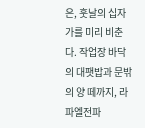은, 훗날의 십자가를 미리 비춘다. 작업장 바닥의 대팻밥과 문밖의 양 떼까지, 라파엘전파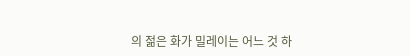의 젊은 화가 밀레이는 어느 것 하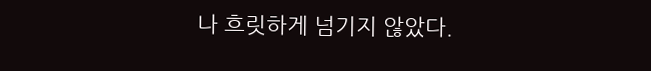나 흐릿하게 넘기지 않았다.